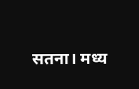सतना। मध्य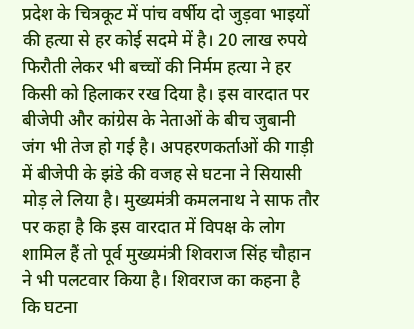प्रदेश के चित्रकूट में पांच वर्षीय दो जुड़वा भाइयों की हत्या से हर कोई सदमे में है। 20 लाख रुपये फिरौती लेकर भी बच्चों की निर्मम हत्या ने हर किसी को हिलाकर रख दिया है। इस वारदात पर बीजेपी और कांग्रेस के नेताओं के बीच जुबानी जंग भी तेज हो गई है। अपहरणकर्ताओं की गाड़ी में बीजेपी के झंडे की वजह से घटना ने सियासी मोड़ ले लिया है। मुख्यमंत्री कमलनाथ ने साफ तौर पर कहा है कि इस वारदात में विपक्ष के लोग शामिल हैं तो पूर्व मुख्यमंत्री शिवराज सिंह चौहान ने भी पलटवार किया है। शिवराज का कहना है कि घटना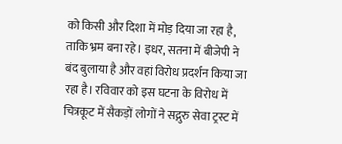को किसी और दिशा में मोड़ दिया जा रहा है, ताकि भ्रम बना रहे। इधर, सतना में बीजेपी ने बंद बुलाया है और वहां विरोध प्रदर्शन किया जा रहा है। रविवार को इस घटना के विरोध में चित्रकूट में सैकड़ों लोगों ने सद्गुरु सेवा ट्रस्ट में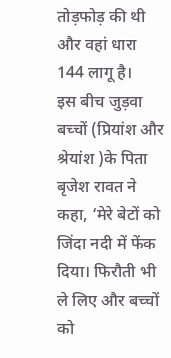तोड़फोड़ की थी और वहां धारा 144 लागू है।
इस बीच जुड़वा बच्चों (प्रियांश और श्रेयांश )के पिता बृजेश रावत ने कहा, ‘मेरे बेटों को जिंदा नदी में फेंक दिया। फिरौती भी ले लिए और बच्चों को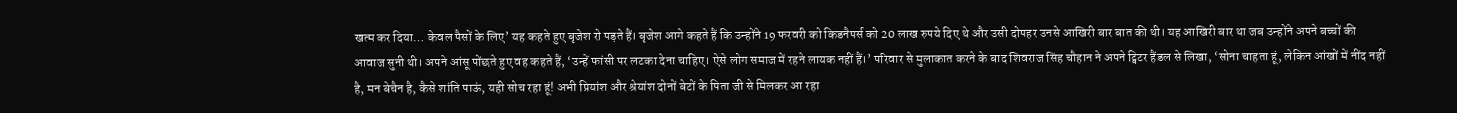खत्म कर दिया… केवल पैसों के लिए’ यह कहते हुए बृजेश रो पड़ते हैं। बृजेश आगे कहते हैं कि उन्होंने 19 फरवरी को किडनैपर्स को 20 लाख रुपये दिए थे और उसी दोपहर उनसे आखिरी बार बात की थी। यह आखिरी बार था जब उन्होंने अपने बच्चों की आवाज सुनी थी। अपने आंसू पोंछते हुए वह कहते हैं, ‘उन्हें फांसी पर लटका देना चाहिए। ऐसे लोग समाज में रहने लायक नहीं हैं।’ परिवार से मुलाकात करने के बाद शिवराज सिंह चौहान ने अपने ट्विटर हैंडल से लिखा, ‘सोना चाहता हूं, लेकिन आंखों में नींद नहीं है, मन बेचैन है, कैसे शांति पाऊं, यही सोच रहा हूं! अभी प्रियांश और श्रेयांश दोनों बेटों के पिता जी से मिलकर आ रहा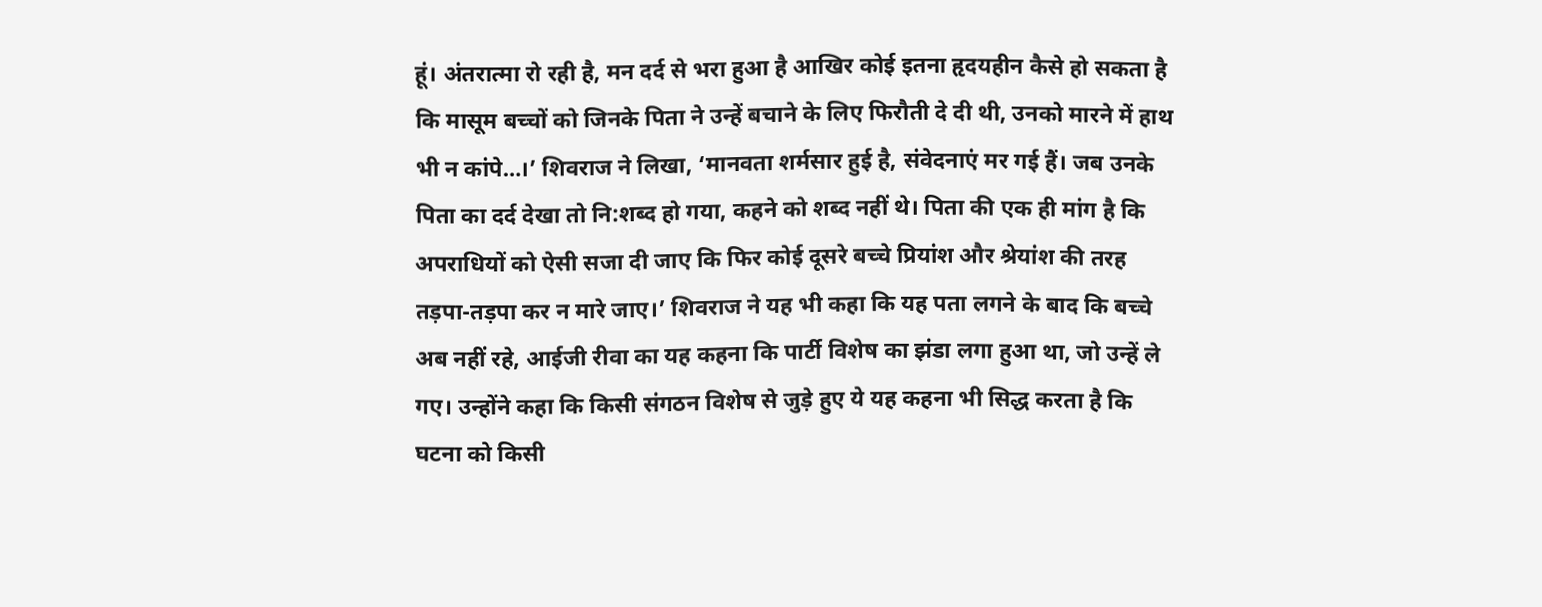हूं। अंतरात्मा रो रही है, मन दर्द से भरा हुआ है आखिर कोई इतना हृदयहीन कैसे हो सकता है कि मासूम बच्चों को जिनके पिता ने उन्हें बचाने के लिए फिरौती दे दी थी, उनको मारने में हाथ भी न कांपे…।’ शिवराज ने लिखा, ‘मानवता शर्मसार हुई है, संवेदनाएं मर गई हैं। जब उनके पिता का दर्द देखा तो नि:शब्द हो गया, कहने को शब्द नहीं थे। पिता की एक ही मांग है कि अपराधियों को ऐसी सजा दी जाए कि फिर कोई दूसरे बच्चे प्रियांश और श्रेयांश की तरह तड़पा-तड़पा कर न मारे जाए।’ शिवराज ने यह भी कहा कि यह पता लगने के बाद कि बच्चे अब नहीं रहे, आईजी रीवा का यह कहना कि पार्टी विशेष का झंडा लगा हुआ था, जो उन्हें ले गए। उन्होंने कहा कि किसी संगठन विशेष से जुड़े हुए ये यह कहना भी सिद्ध करता है कि घटना को किसी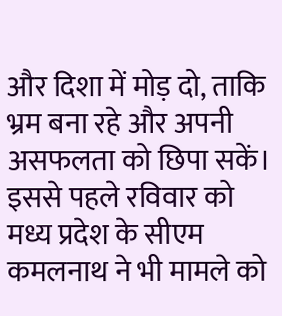और दिशा में मोड़ दो, ताकि भ्रम बना रहे और अपनी असफलता को छिपा सकें। इससे पहले रविवार को मध्य प्रदेश के सीएम कमलनाथ ने भी मामले को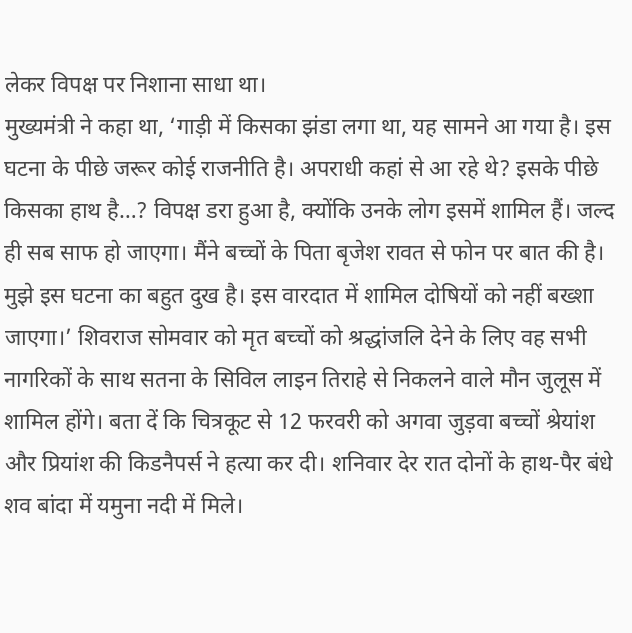लेकर विपक्ष पर निशाना साधा था।
मुख्यमंत्री ने कहा था, ‘गाड़ी में किसका झंडा लगा था, यह सामने आ गया है। इस घटना के पीछे जरूर कोई राजनीति है। अपराधी कहां से आ रहे थे? इसके पीछे किसका हाथ है…? विपक्ष डरा हुआ है, क्योंकि उनके लोग इसमें शामिल हैं। जल्द ही सब साफ हो जाएगा। मैंने बच्चों के पिता बृजेश रावत से फोन पर बात की है। मुझे इस घटना का बहुत दुख है। इस वारदात में शामिल दोषियों को नहीं बख्शा जाएगा।’ शिवराज सोमवार को मृत बच्चों को श्रद्धांजलि देने के लिए वह सभी नागरिकों के साथ सतना के सिविल लाइन तिराहे से निकलने वाले मौन जुलूस में शामिल होंगे। बता दें कि चित्रकूट से 12 फरवरी को अगवा जुड़वा बच्चों श्रेयांश और प्रियांश की किडनैपर्स ने हत्या कर दी। शनिवार देर रात दोनों के हाथ-पैर बंधे शव बांदा में यमुना नदी में मिले।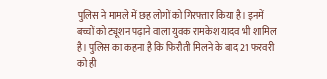पुलिस ने मामले में छह लोगों को गिरफ्तार किया है। इनमें बच्चों को ट्यूशन पढ़ाने वाला युवक रामकेश यादव भी शामिल है। पुलिस का कहना है कि फिरौती मिलने के बाद 21 फरवरी को ही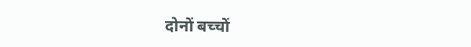दोनों बच्चों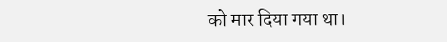को मार दिया गया था।